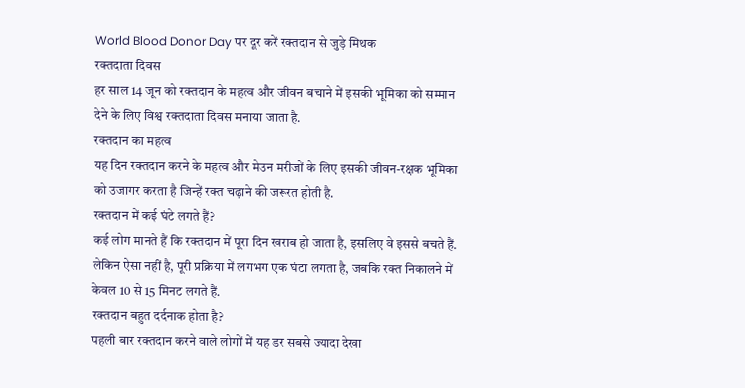World Blood Donor Day पर दूर करें रक्तदान से जुड़े मिथक
रक्तदाता दिवस
हर साल 14 जून को रक्तदान के महत्व और जीवन बचाने में इसकी भूमिका को सम्मान देने के लिए विश्व रक्तदाता दिवस मनाया जाता है.
रक्तदान का महत्व
यह दिन रक्तदान करने के महत्व और मेउन मरीजों के लिए इसकी जीवन-रक्षक भूमिका को उजागर करता है जिन्हें रक्त चढ़ाने की जरूरत होती है.
रक्तदान में कई घंटे लगते हैं?
कई लोग मानते हैं कि रक्तदान में पूरा दिन खराब हो जाता है, इसलिए वे इससे बचते हैं. लेकिन ऐसा नहीं है, पूरी प्रक्रिया में लगभग एक घंटा लगता है, जबकि रक्त निकालने में केवल 10 से 15 मिनट लगते हैं.
रक्तदान बहुत दर्दनाक होता है?
पहली बार रक्तदान करने वाले लोगों में यह डर सबसे ज्यादा देखा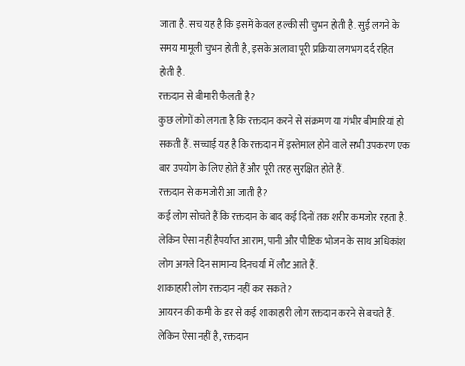जाता है. सच यह है कि इसमें केवल हल्की सी चुभन होती है. सुई लगने के समय मामूली चुभन होती है, इसके अलावा पूरी प्रक्रिया लगभग दर्द रहित होती है.
रक्तदान से बीमारी फैलती है?
कुछ लोगों को लगता है कि रक्तदान करने से संक्रमण या गंभीर बीमारियां हो सकती हैं. सच्चाई यह है कि रक्तदान में इस्तेमाल होने वाले सभी उपकरण एक बार उपयोग के लिए होते हैं और पूरी तरह सुरक्षित होते हैं.
रक्तदान से कमजोरी आ जाती है?
कई लोग सोचते हैं कि रक्तदान के बाद कई दिनों तक शरीर कमजोर रहता है. लेकिन ऐसा नहीं हैपर्याप्त आराम, पानी और पौष्टिक भोजन के साथ अधिकांश लोग अगले दिन सामान्य दिनचर्या में लौट आते हैं.
शाकाहारी लोग रक्तदान नहीं कर सकते?
आयरन की कमी के डर से कई शाकाहारी लोग रक्तदान करने से बचते हैं. लेकिन ऐसा नहीं है, रक्तदान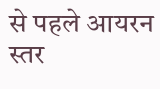से पहले आयरन स्तर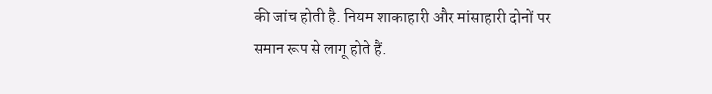की जांच होती है. नियम शाकाहारी और मांसाहारी दोनों पर समान रूप से लागू होते हैं.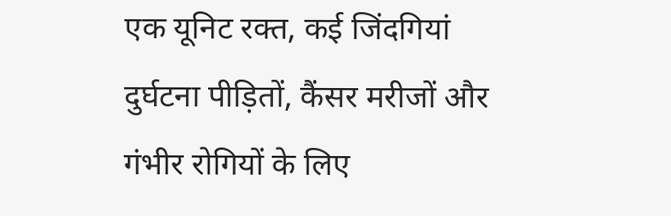एक यूनिट रक्त, कई जिंदगियां
दुर्घटना पीड़ितों, कैंसर मरीजों और गंभीर रोगियों के लिए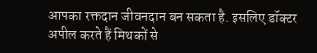आपका रक्तदान जीवनदान बन सकता है. इसलिए डॉक्टर अपील करते हैं मिथकों से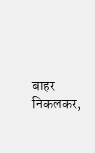बाहर निकलकर,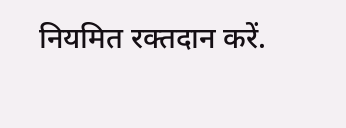नियमित रक्तदान करें.